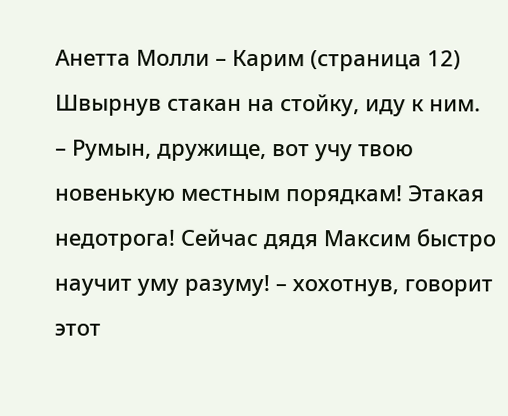Анетта Молли – Карим (страница 12)
Швырнув стакан на стойку, иду к ним.
– Румын, дружище, вот учу твою новенькую местным порядкам! Этакая недотрога! Сейчас дядя Максим быстро научит уму разуму! – хохотнув, говорит этот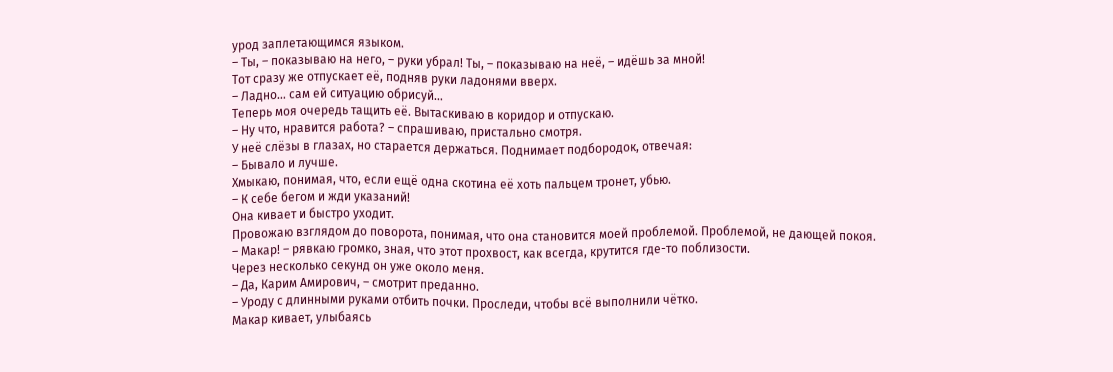урод заплетающимся языком.
– Ты, – показываю на него, – руки убрал! Ты, – показываю на неё, – идёшь за мной!
Тот сразу же отпускает её, подняв руки ладонями вверх.
– Ладно… сам ей ситуацию обрисуй…
Теперь моя очередь тащить её. Вытаскиваю в коридор и отпускаю.
– Ну что, нравится работа? – спрашиваю, пристально смотря.
У неё слёзы в глазах, но старается держаться. Поднимает подбородок, отвечая:
– Бывало и лучше.
Хмыкаю, понимая, что, если ещё одна скотина её хоть пальцем тронет, убью.
– К себе бегом и жди указаний!
Она кивает и быстро уходит.
Провожаю взглядом до поворота, понимая, что она становится моей проблемой. Проблемой, не дающей покоя.
– Макар! – рявкаю громко, зная, что этот прохвост, как всегда, крутится где-то поблизости.
Через несколько секунд он уже около меня.
– Да, Карим Амирович, – смотрит преданно.
– Уроду с длинными руками отбить почки. Проследи, чтобы всё выполнили чётко.
Макар кивает, улыбаясь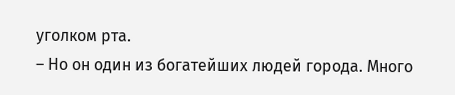уголком рта.
– Но он один из богатейших людей города. Много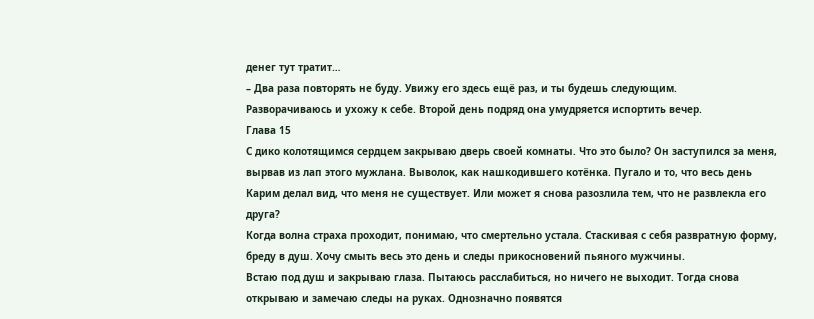денег тут тратит…
– Два раза повторять не буду. Увижу его здесь ещё раз, и ты будешь следующим.
Разворачиваюсь и ухожу к себе. Второй день подряд она умудряется испортить вечер.
Глава 15
С дико колотящимся сердцем закрываю дверь своей комнаты. Что это было? Он заступился за меня, вырвав из лап этого мужлана. Выволок, как нашкодившего котёнка. Пугало и то, что весь день Карим делал вид, что меня не существует. Или может я снова разозлила тем, что не развлекла его друга?
Когда волна страха проходит, понимаю, что смертельно устала. Стаскивая с себя развратную форму, бреду в душ. Хочу смыть весь это день и следы прикосновений пьяного мужчины.
Встаю под душ и закрываю глаза. Пытаюсь расслабиться, но ничего не выходит. Тогда снова открываю и замечаю следы на руках. Однозначно появятся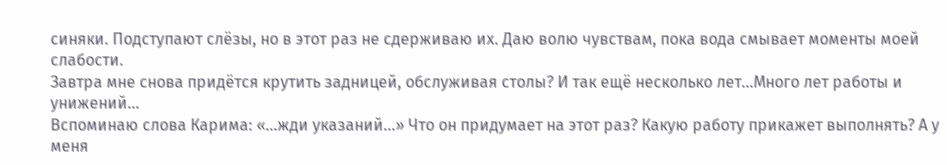синяки. Подступают слёзы, но в этот раз не сдерживаю их. Даю волю чувствам, пока вода смывает моменты моей слабости.
Завтра мне снова придётся крутить задницей, обслуживая столы? И так ещё несколько лет…Много лет работы и унижений…
Вспоминаю слова Карима: «…жди указаний…» Что он придумает на этот раз? Какую работу прикажет выполнять? А у меня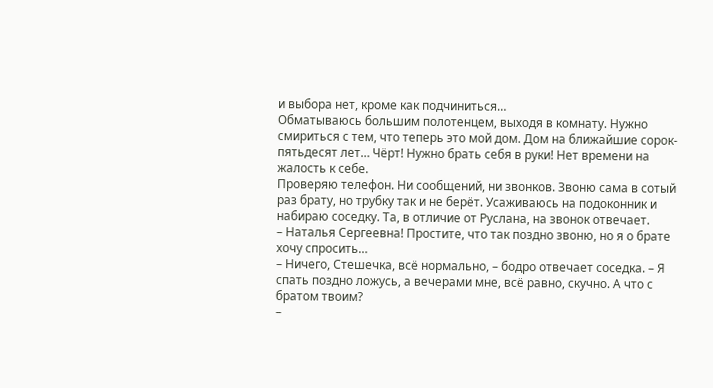и выбора нет, кроме как подчиниться…
Обматываюсь большим полотенцем, выходя в комнату. Нужно смириться с тем, что теперь это мой дом. Дом на ближайшие сорок-пятьдесят лет… Чёрт! Нужно брать себя в руки! Нет времени на жалость к себе.
Проверяю телефон. Ни сообщений, ни звонков. Звоню сама в сотый раз брату, но трубку так и не берёт. Усаживаюсь на подоконник и набираю соседку. Та, в отличие от Руслана, на звонок отвечает.
– Наталья Сергеевна! Простите, что так поздно звоню, но я о брате хочу спросить…
– Ничего, Стешечка, всё нормально, – бодро отвечает соседка. – Я спать поздно ложусь, а вечерами мне, всё равно, скучно. А что с братом твоим?
–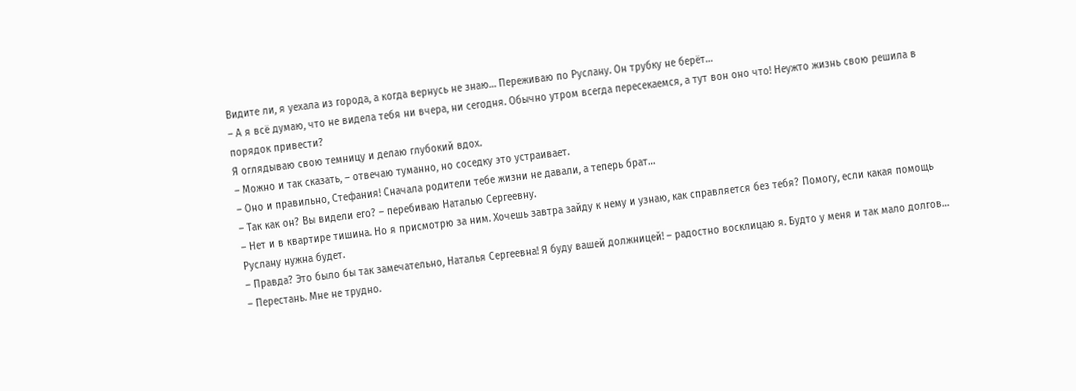Видите ли, я уехала из города, а когда вернусь не знаю… Переживаю по Руслану. Он трубку не берёт…
– А я всё думаю, что не видела тебя ни вчера, ни сегодня. Обычно утром всегда пересекаемся, а тут вон оно что! Неужто жизнь свою решила в порядок привести?
Я оглядываю свою темницу и делаю глубокий вдох.
– Можно и так сказать, – отвечаю туманно, но соседку это устраивает.
– Оно и правильно, Стефания! Сначала родители тебе жизни не давали, а теперь брат…
– Так как он? Вы видели его? – перебиваю Наталью Сергеевну.
– Нет и в квартире тишина. Но я присмотрю за ним. Хочешь завтра зайду к нему и узнаю, как справляется без тебя? Помогу, если какая помощь Руслану нужна будет.
– Правда? Это было бы так замечательно, Наталья Сергеевна! Я буду вашей должницей! – радостно восклицаю я. Будто у меня и так мало долгов…
– Перестань. Мне не трудно.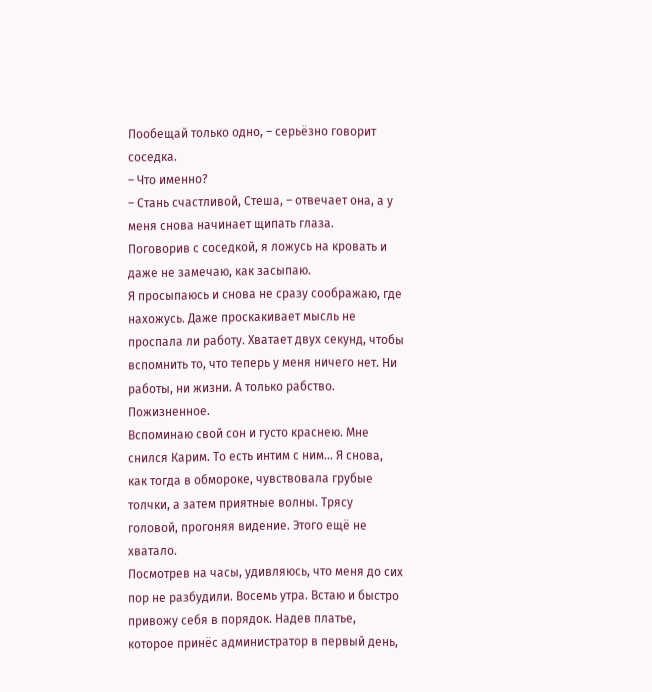Пообещай только одно, – серьёзно говорит соседка.
– Что именно?
– Стань счастливой, Стеша, – отвечает она, а у меня снова начинает щипать глаза.
Поговорив с соседкой, я ложусь на кровать и даже не замечаю, как засыпаю.
Я просыпаюсь и снова не сразу соображаю, где нахожусь. Даже проскакивает мысль не проспала ли работу. Хватает двух секунд, чтобы вспомнить то, что теперь у меня ничего нет. Ни работы, ни жизни. А только рабство. Пожизненное.
Вспоминаю свой сон и густо краснею. Мне снился Карим. То есть интим с ним… Я снова, как тогда в обмороке, чувствовала грубые толчки, а затем приятные волны. Трясу головой, прогоняя видение. Этого ещё не хватало.
Посмотрев на часы, удивляюсь, что меня до сих пор не разбудили. Восемь утра. Встаю и быстро привожу себя в порядок. Надев платье, которое принёс администратор в первый день,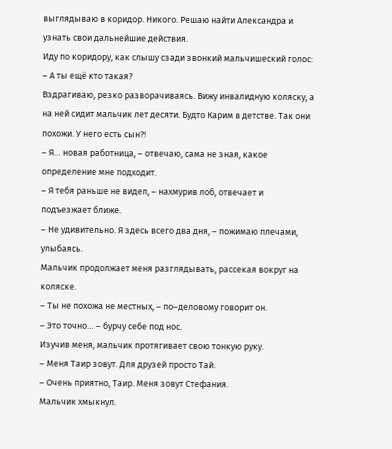выглядываю в коридор. Никого. Решаю найти Александра и узнать свои дальнейшие действия.
Иду по коридору, как слышу сзади звонкий мальчишеский голос:
– А ты ещё кто такая?
Вздрагиваю, резко разворачиваясь. Вижу инвалидную коляску, а на ней сидит мальчик лет десяти. Будто Карим в детстве. Так они похожи. У него есть сын?!
– Я… новая работница, – отвечаю, сама не зная, какое определение мне подходит.
– Я тебя раньше не видел, – нахмурив лоб, отвечает и подъезжает ближе.
– Не удивительно. Я здесь всего два дня, – пожимаю плечами, улыбаясь.
Мальчик продолжает меня разглядывать, рассекая вокруг на коляске.
– Ты не похожа не местных, – по–деловому говорит он.
– Это точно… – бурчу себе под нос.
Изучив меня, мальчик протягивает свою тонкую руку.
– Меня Таир зовут. Для друзей просто Тай.
– Очень приятно, Таир. Меня зовут Стефания.
Мальчик хмыкнул.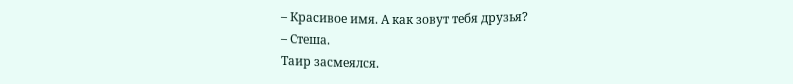– Красивое имя. А как зовут тебя друзья?
– Стеша.
Таир засмеялся.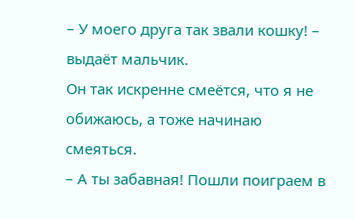– У моего друга так звали кошку! – выдаёт мальчик.
Он так искренне смеётся, что я не обижаюсь, а тоже начинаю смеяться.
– А ты забавная! Пошли поиграем в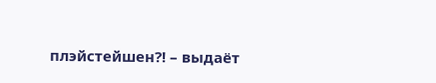плэйстейшен?! – выдаёт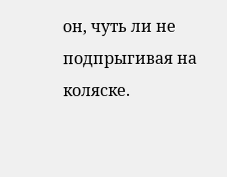он, чуть ли не подпрыгивая на коляске.